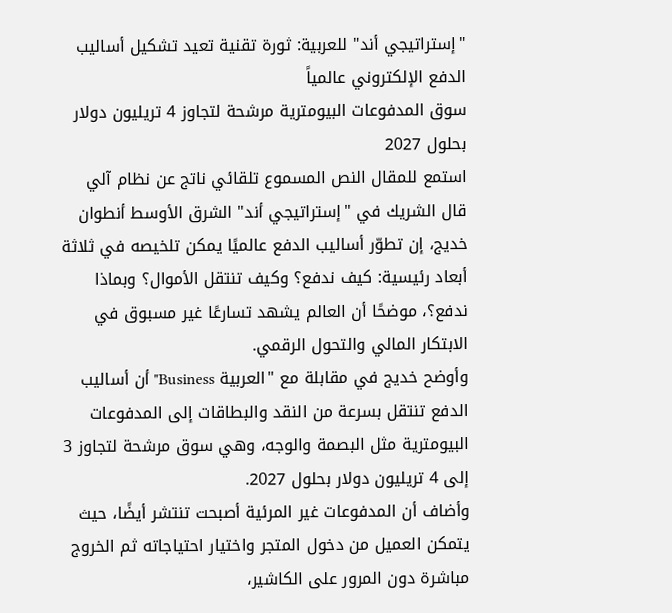"إستراتيجي أند" للعربية: ثورة تقنية تعيد تشكيل أساليب الدفع الإلكتروني عالمياً
سوق المدفوعات البيومترية مرشحة لتجاوز 4 تريليون دولار بحلول 2027
استمع للمقال النص المسموع تلقائي ناتج عن نظام آلي
قال الشريك في "إستراتيجي أند" الشرق الأوسط أنطوان خديج، إن تطوّر أساليب الدفع عالميًا يمكن تلخيصه في ثلاثة أبعاد رئيسية: كيف ندفع؟ وكيف تنتقل الأموال؟ وبماذا ندفع؟، موضحًا أن العالم يشهد تسارعًا غير مسبوق في الابتكار المالي والتحول الرقمي.
وأوضح خديج في مقابلة مع "العربية Business" أن أساليب الدفع تنتقل بسرعة من النقد والبطاقات إلى المدفوعات البيومترية مثل البصمة والوجه، وهي سوق مرشحة لتجاوز 3 إلى 4 تريليون دولار بحلول 2027.
وأضاف أن المدفوعات غير المرئية أصبحت تنتشر أيضًا، حيث يتمكن العميل من دخول المتجر واختيار احتياجاته ثم الخروج مباشرة دون المرور على الكاشير،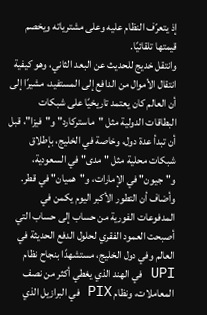إذ يتعرّف النظام عليه وعلى مشترياته ويخصم قيمتها تلقائيًا.
وانتقل خديج للحديث عن البعد الثاني، وهو كيفية انتقال الأموال من الدافع إلى المستفيد، مشيرًا إلى أن العالم كان يعتمد تاريخيًا على شبكات البطاقات الدولية مثل "ماستركارد" و"فيزا"، قبل أن تبدأ عدة دول، وخاصة في الخليج، بإطلاق شبكات محلية مثل "مدى" في السعودية، و"جيون" في الإمارات، و"هميان" في قطر.
وأضاف أن التطور الأكبر اليوم يكمن في المدفوعات الفورية من حساب إلى حساب التي أصبحت العمود الفقري لحلول الدفع الحديثة في العالم وفي دول الخليج، مستشهدًا بنجاح نظام UPI في الهند الذي يغطي أكثر من نصف المعاملات، ونظام PIX في البرازيل الذي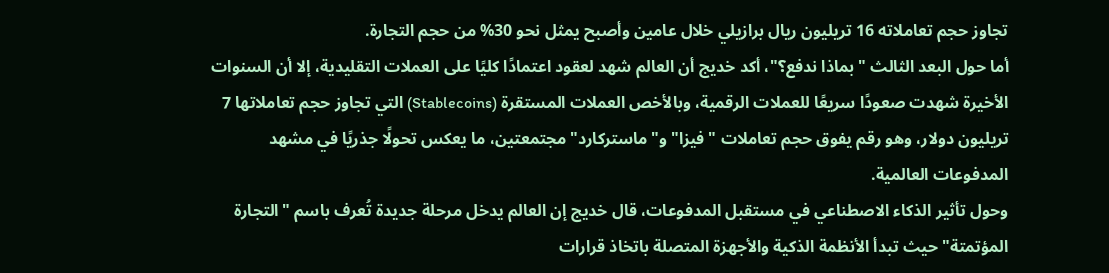تجاوز حجم تعاملاته 16 تريليون ريال برازيلي خلال عامين وأصبح يمثل نحو 30% من حجم التجارة.
أما حول البعد الثالث "بماذا ندفع؟"، أكد خديج أن العالم شهد لعقود اعتمادًا كليًا على العملات التقليدية، إلا أن السنوات الأخيرة شهدت صعودًا سريعًا للعملات الرقمية، وبالأخص العملات المستقرة (Stablecoins) التي تجاوز حجم تعاملاتها 7 تريليون دولار، وهو رقم يفوق حجم تعاملات "فيزا" و"ماستركارد" مجتمعتين، ما يعكس تحولًا جذريًا في مشهد المدفوعات العالمية.
وحول تأثير الذكاء الاصطناعي في مستقبل المدفوعات، قال خديج إن العالم يدخل مرحلة جديدة تُعرف باسم "التجارة المؤتمتة" حيث تبدأ الأنظمة الذكية والأجهزة المتصلة باتخاذ قرارات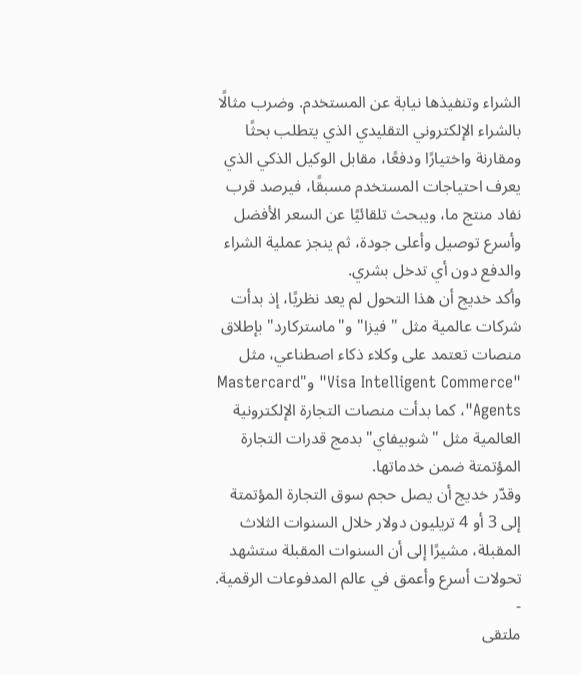الشراء وتنفيذها نيابة عن المستخدم. وضرب مثالًا بالشراء الإلكتروني التقليدي الذي يتطلب بحثًا ومقارنة واختيارًا ودفعًا، مقابل الوكيل الذكي الذي يعرف احتياجات المستخدم مسبقًا، فيرصد قرب نفاد منتج ما، ويبحث تلقائيًا عن السعر الأفضل وأسرع توصيل وأعلى جودة، ثم ينجز عملية الشراء والدفع دون أي تدخل بشري.
وأكد خديج أن هذا التحول لم يعد نظريًا، إذ بدأت شركات عالمية مثل "فيزا" و"ماستركارد" بإطلاق منصات تعتمد على وكلاء ذكاء اصطناعي، مثل "Visa Intelligent Commerce" و"Mastercard Agents"، كما بدأت منصات التجارة الإلكترونية العالمية مثل "شوبيفاي" بدمج قدرات التجارة المؤتمتة ضمن خدماتها.
وقدّر خديج أن يصل حجم سوق التجارة المؤتمتة إلى 3 أو 4 تريليون دولار خلال السنوات الثلاث المقبلة، مشيرًا إلى أن السنوات المقبلة ستشهد تحولات أسرع وأعمق في عالم المدفوعات الرقمية.
-
ملتقى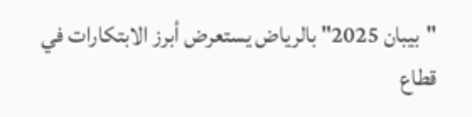"بيبان 2025" بالرياض يستعرض أبرز الابتكارات في قطاع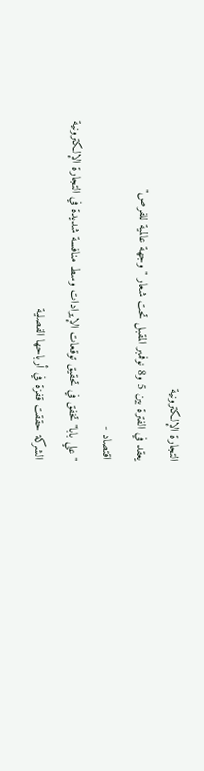التجارة الإلكترونية
يعقد في الفترة بين 5 و8 نوفمبر المقبل تحت شعار "وجهة عالمية للفرص"
اقتصاد -
"علي بابا" تخفق في تحقيق توقعات الإيرادات وسط منافسة شديدة في التجارة الإلكترونية
الشركة حققت قفزة في أرباحها الفصلية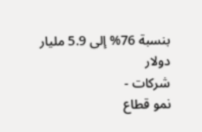بنسبة 76% إلى 5.9 مليار دولار
شركات -
نمو قطاع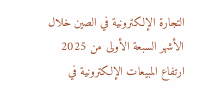التجارة الإلكترونية في الصين خلال الأشهر السبعة الأولى من 2025
ارتفاع المبيعات الإلكترونية في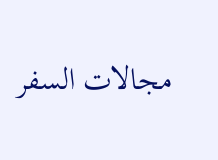مجالات السفر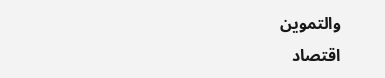والتموين
اقتصاد